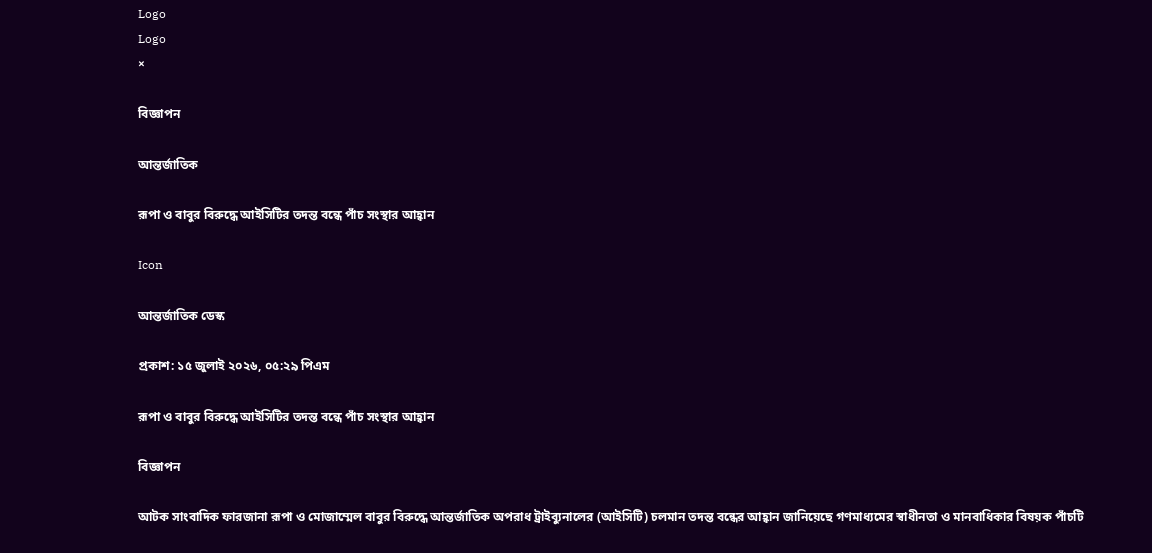Logo
Logo
×

বিজ্ঞাপন

আন্তর্জাতিক

রূপা ও বাবুর বিরুদ্ধে আইসিটির তদন্ত বন্ধে পাঁচ সংস্থার আহ্বান

Icon

আন্তর্জাতিক ডেস্ক

প্রকাশ: ১৫ জুলাই ২০২৬, ০৫:২৯ পিএম

রূপা ও বাবুর বিরুদ্ধে আইসিটির তদন্ত বন্ধে পাঁচ সংস্থার আহ্বান

বিজ্ঞাপন

আটক সাংবাদিক ফারজানা রূপা ও মোজাম্মেল বাবুর বিরুদ্ধে আন্তর্জাতিক অপরাধ ট্রাইব্যুনালের (আইসিটি) চলমান তদন্ত বন্ধের আহ্বান জানিয়েছে গণমাধ্যমের স্বাধীনতা ও মানবাধিকার বিষয়ক পাঁচটি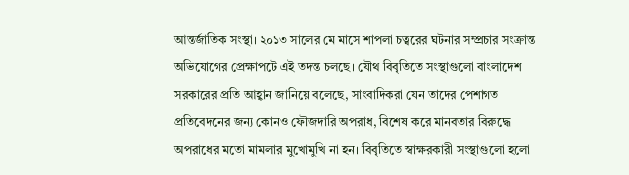আন্তর্জাতিক সংস্থা। ২০১৩ সালের মে মাসে শাপলা চত্বরের ঘটনার সম্প্রচার সংক্রান্ত অভিযোগের প্রেক্ষাপটে এই তদন্ত চলছে। যৌথ বিবৃতিতে সংস্থাগুলো বাংলাদেশ সরকারের প্রতি আহ্বান জানিয়ে বলেছে, সাংবাদিকরা যেন তাদের পেশাগত প্রতিবেদনের জন্য কোনও ফৌজদারি অপরাধ, বিশেষ করে মানবতার বিরুদ্ধে অপরাধের মতো মামলার মুখোমুখি না হন। বিবৃতিতে স্বাক্ষরকারী সংস্থাগুলো হলো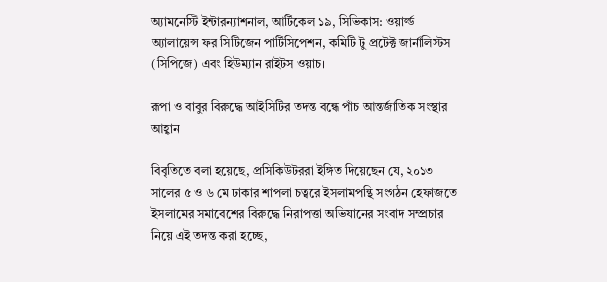অ্যামনেস্টি ইন্টারন্যাশনাল, আর্টিকেল ১৯, সিভিকাস: ওয়ার্ল্ড অ্যালায়েন্স ফর সিটিজেন পার্টিসিপেশন, কমিটি টু প্রটেক্ট জার্নালিস্টস (সিপিজে) এবং হিউম্যান রাইটস ওয়াচ।

রূপা ও বাবুর বিরুদ্ধে আইসিটির তদন্ত বন্ধে পাঁচ আন্তর্জাতিক সংস্থার আহ্বান

বিবৃতিতে বলা হয়েছে, প্রসিকিউটররা ইঙ্গিত দিয়েছেন যে, ২০১৩ সালের ৫ ও ৬ মে ঢাকার শাপলা চত্বরে ইসলামপন্থি সংগঠন হেফাজতে ইসলামের সমাবেশের বিরুদ্ধে নিরাপত্তা অভিযানের সংবাদ সম্প্রচার নিয়ে এই তদন্ত করা হচ্ছে,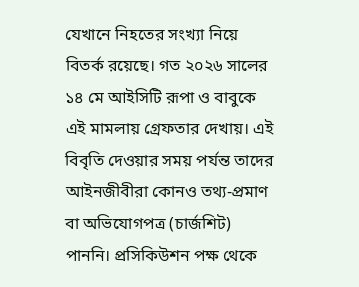যেখানে নিহতের সংখ্যা নিয়ে বিতর্ক রয়েছে। গত ২০২৬ সালের ১৪ মে আইসিটি রূপা ও বাবুকে এই মামলায় গ্রেফতার দেখায়। এই বিবৃতি দেওয়ার সময় পর্যন্ত তাদের আইনজীবীরা কোনও তথ্য-প্রমাণ বা অভিযোগপত্র (চার্জশিট) পাননি। প্রসিকিউশন পক্ষ থেকে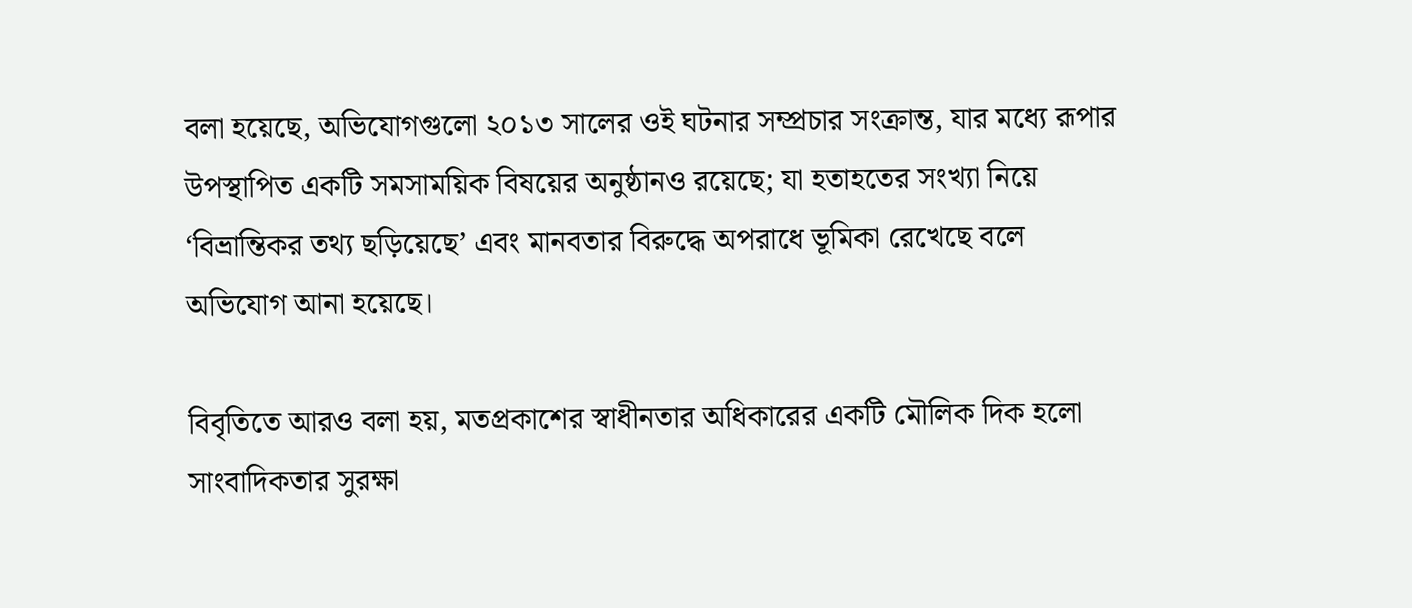বলা হয়েছে, অভিযোগগুলো ২০১৩ সালের ওই ঘটনার সম্প্রচার সংক্রান্ত, যার মধ্যে রূপার উপস্থাপিত একটি সমসাময়িক বিষয়ের অনুষ্ঠানও রয়েছে; যা হতাহতের সংখ্যা নিয়ে ‘বিভ্রান্তিকর তথ্য ছড়িয়েছে’ এবং মানবতার বিরুদ্ধে অপরাধে ভূমিকা রেখেছে বলে অভিযোগ আনা হয়েছে।

বিবৃতিতে আরও বলা হয়, মতপ্রকাশের স্বাধীনতার অধিকারের একটি মৌলিক দিক হলো সাংবাদিকতার সুরক্ষা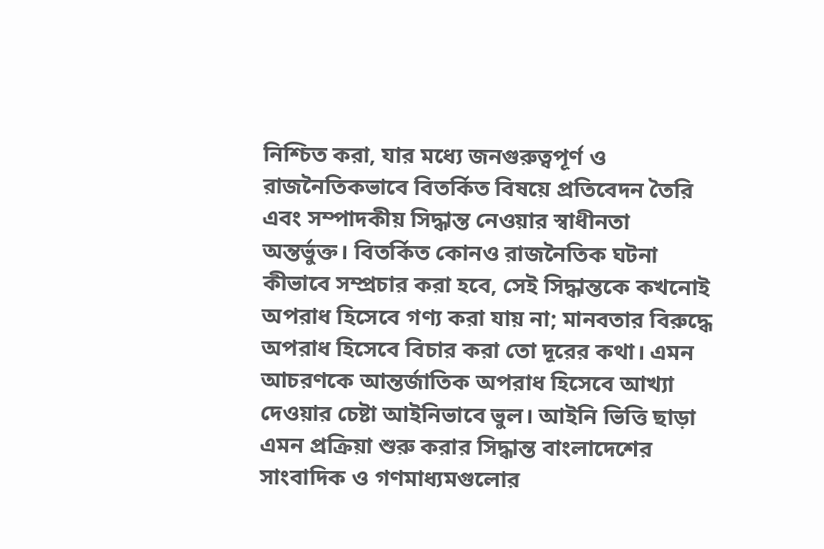নিশ্চিত করা, যার মধ্যে জনগুরুত্বপূর্ণ ও রাজনৈতিকভাবে বিতর্কিত বিষয়ে প্রতিবেদন তৈরি এবং সম্পাদকীয় সিদ্ধান্ত নেওয়ার স্বাধীনতা অন্তর্ভুক্ত। বিতর্কিত কোনও রাজনৈতিক ঘটনা কীভাবে সম্প্রচার করা হবে, সেই সিদ্ধান্তকে কখনোই অপরাধ হিসেবে গণ্য করা যায় না; মানবতার বিরুদ্ধে অপরাধ হিসেবে বিচার করা তো দূরের কথা। এমন আচরণকে আন্তর্জাতিক অপরাধ হিসেবে আখ্যা দেওয়ার চেষ্টা আইনিভাবে ভুল। আইনি ভিত্তি ছাড়া এমন প্রক্রিয়া শুরু করার সিদ্ধান্ত বাংলাদেশের সাংবাদিক ও গণমাধ্যমগুলোর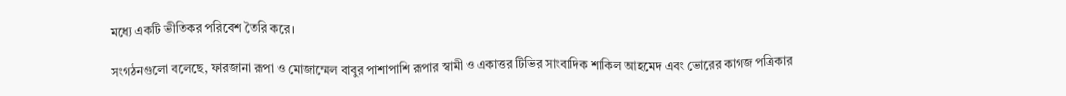মধ্যে একটি ভীতিকর পরিবেশ তৈরি করে।

সংগঠনগুলো বলেছে, ফারজানা রূপা ও মোজাম্মেল বাবুর পাশাপাশি রূপার স্বামী ও একাত্তর টিভির সাংবাদিক শাকিল আহমেদ এবং ভোরের কাগজ পত্রিকার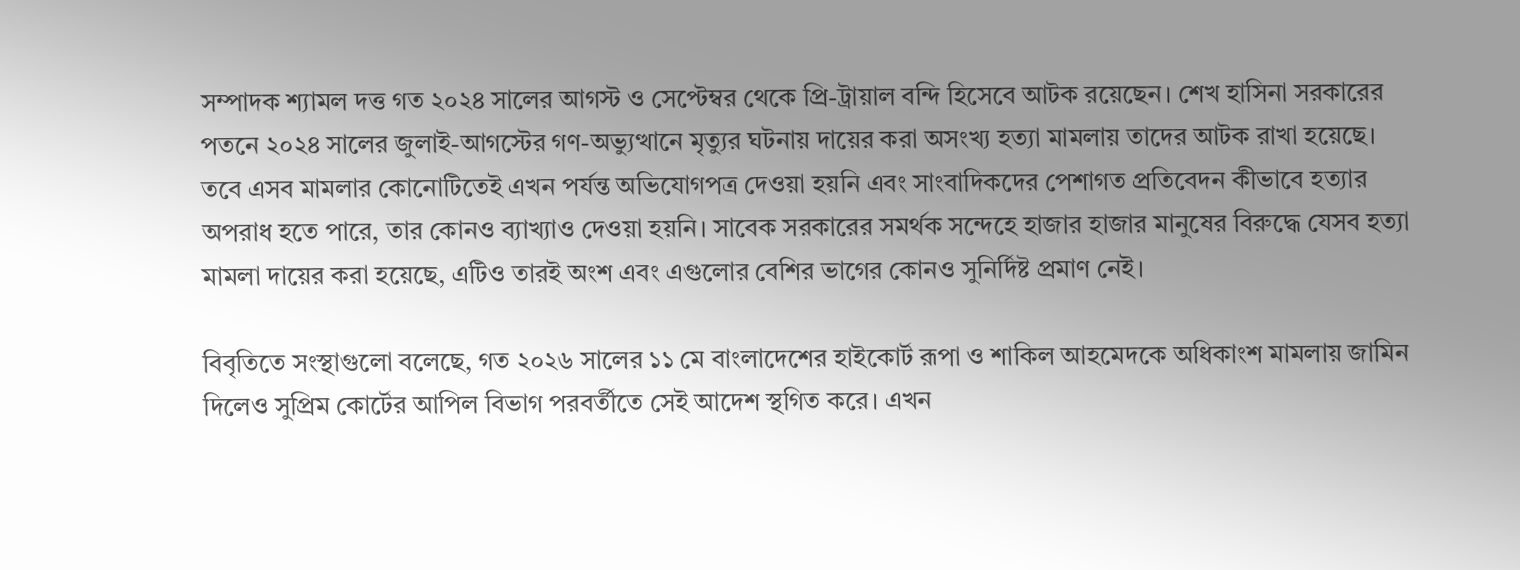সম্পাদক শ্যামল দত্ত গত ২০২৪ সালের আগস্ট ও সেপ্টেম্বর থেকে প্রি-ট্রায়াল বন্দি হিসেবে আটক রয়েছেন। শেখ হাসিনা সরকারের পতনে ২০২৪ সালের জুলাই-আগস্টের গণ-অভ্যুত্থানে মৃত্যুর ঘটনায় দায়ের করা অসংখ্য হত্যা মামলায় তাদের আটক রাখা হয়েছে। তবে এসব মামলার কোনোটিতেই এখন পর্যন্ত অভিযোগপত্র দেওয়া হয়নি এবং সাংবাদিকদের পেশাগত প্রতিবেদন কীভাবে হত্যার অপরাধ হতে পারে, তার কোনও ব্যাখ্যাও দেওয়া হয়নি। সাবেক সরকারের সমর্থক সন্দেহে হাজার হাজার মানুষের বিরুদ্ধে যেসব হত্যা মামলা দায়ের করা হয়েছে, এটিও তারই অংশ এবং এগুলোর বেশির ভাগের কোনও সুনির্দিষ্ট প্রমাণ নেই।

বিবৃতিতে সংস্থাগুলো বলেছে, গত ২০২৬ সালের ১১ মে বাংলাদেশের হাইকোর্ট রূপা ও শাকিল আহমেদকে অধিকাংশ মামলায় জামিন দিলেও সুপ্রিম কোর্টের আপিল বিভাগ পরবর্তীতে সেই আদেশ স্থগিত করে। এখন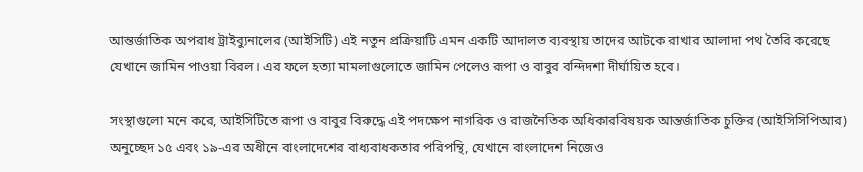আন্তর্জাতিক অপরাধ ট্রাইব্যুনালের (আইসিটি) এই নতুন প্রক্রিয়াটি এমন একটি আদালত ব্যবস্থায় তাদের আটকে রাখার আলাদা পথ তৈরি করেছে যেখানে জামিন পাওয়া বিরল। এর ফলে হত্যা মামলাগুলোতে জামিন পেলেও রূপা ও বাবুর বন্দিদশা দীর্ঘায়িত হবে।

সংস্থাগুলো মনে করে, আইসিটিতে রূপা ও বাবুর বিরুদ্ধে এই পদক্ষেপ নাগরিক ও রাজনৈতিক অধিকারবিষয়ক আন্তর্জাতিক চুক্তির (আইসিসিপিআর) অনুচ্ছেদ ১৫ এবং ১৯-এর অধীনে বাংলাদেশের বাধ্যবাধকতার পরিপন্থি, যেখানে বাংলাদেশ নিজেও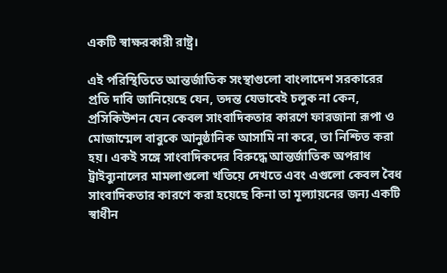একটি স্বাক্ষরকারী রাষ্ট্র।

এই পরিস্থিতিতে আন্তর্জাতিক সংস্থাগুলো বাংলাদেশ সরকারের প্রতি দাবি জানিয়েছে যেন, তদন্ত যেভাবেই চলুক না কেন, প্রসিকিউশন যেন কেবল সাংবাদিকতার কারণে ফারজানা রূপা ও মোজাম্মেল বাবুকে আনুষ্ঠানিক আসামি না করে, তা নিশ্চিত করা হয়। একই সঙ্গে সাংবাদিকদের বিরুদ্ধে আন্তর্জাতিক অপরাধ ট্রাইব্যুনালের মামলাগুলো খতিয়ে দেখতে এবং এগুলো কেবল বৈধ সাংবাদিকতার কারণে করা হয়েছে কিনা তা মূল্যায়নের জন্য একটি স্বাধীন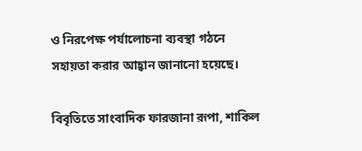ও নিরপেক্ষ পর্যালোচনা ব্যবস্থা গঠনে সহায়তা করার আহ্বান জানানো হয়েছে।

বিবৃতিতে সাংবাদিক ফারজানা রূপা, শাকিল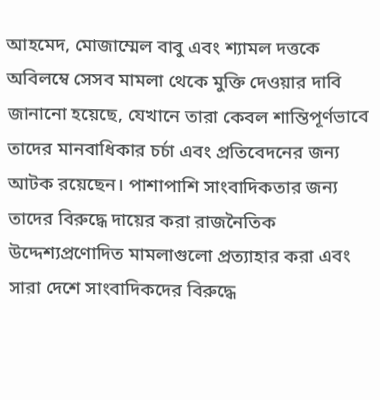আহমেদ, মোজাম্মেল বাবু এবং শ্যামল দত্তকে অবিলম্বে সেসব মামলা থেকে মুক্তি দেওয়ার দাবি জানানো হয়েছে, যেখানে তারা কেবল শান্তিপূর্ণভাবে তাদের মানবাধিকার চর্চা এবং প্রতিবেদনের জন্য আটক রয়েছেন। পাশাপাশি সাংবাদিকতার জন্য তাদের বিরুদ্ধে দায়ের করা রাজনৈতিক উদ্দেশ্যপ্রণোদিত মামলাগুলো প্রত্যাহার করা এবং সারা দেশে সাংবাদিকদের বিরুদ্ধে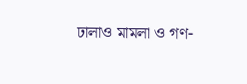ঢালাও মামলা ও গণ-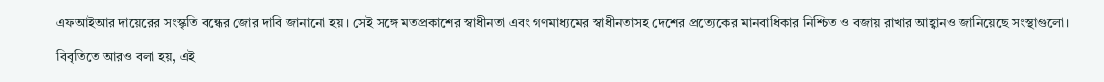এফআইআর দায়েরের সংস্কৃতি বন্ধের জোর দাবি জানানো হয়। সেই সঙ্গে মতপ্রকাশের স্বাধীনতা এবং গণমাধ্যমের স্বাধীনতাসহ দেশের প্রত্যেকের মানবাধিকার নিশ্চিত ও বজায় রাখার আহ্বানও জানিয়েছে সংস্থাগুলো।

বিবৃতিতে আরও বলা হয়, এই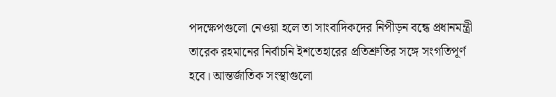পদক্ষেপগুলো নেওয়া হলে তা সাংবাদিকদের নিপীড়ন বন্ধে প্রধানমন্ত্রী তারেক রহমানের নির্বাচনি ইশতেহারের প্রতিশ্রুতির সঙ্গে সংগতিপূর্ণ হবে। আন্তর্জাতিক সংস্থাগুলো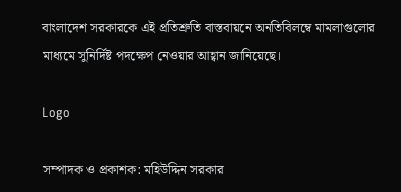বাংলাদেশ সরকারকে এই প্রতিশ্রুতি বাস্তবায়নে অনতিবিলম্বে মামলাগুলোর মাধ্যমে সুনির্দিষ্ট পদক্ষেপ নেওয়ার আহ্বান জানিয়েছে।

Logo

সম্পাদক ও প্রকাশক: মহিউদ্দিন সরকার